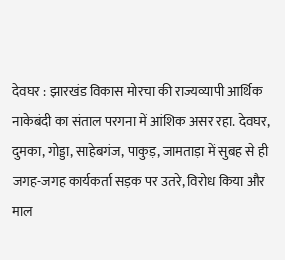देवघर : झारखंड विकास मोरचा की राज्यव्यापी आर्थिक नाकेबंदी का संताल परगना में आंशिक असर रहा. देवघर, दुमका, गोड्डा, साहेबगंज, पाकुड़, जामताड़ा में सुबह से ही जगह-जगह कार्यकर्ता सड़क पर उतरे, विरोध किया और माल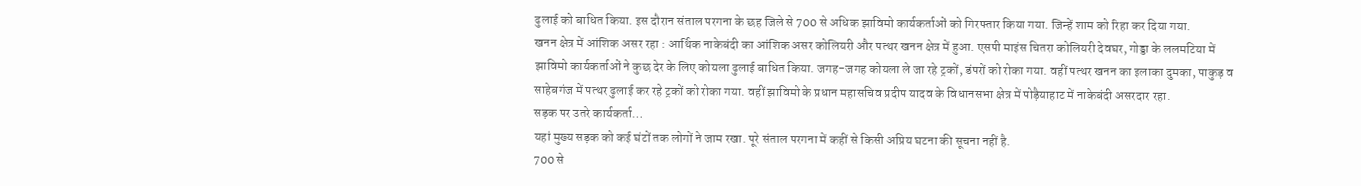ढुलाई को बाधित किया. इस दौरान संताल परगना के छह जिले से 700 से अधिक झाविमो कार्यकर्ताओं को गिरफ्तार किया गया. जिन्हें शाम को रिहा कर दिया गया.
खनन क्षेत्र में आंशिक असर रहा : आर्थिक नाकेबंदी का आंशिक असर कोलियरी और पत्थर खनन क्षेत्र में हुआ. एसपी माइंस चितरा कोलियरी देवघर, गोड्डा के ललमटिया में झाविमो कार्यकर्ताओं ने कुछ देर के लिए कोयला ढुलाई बाधित किया. जगह-जगह कोयला ले जा रहे ट्रकों, डंपरों को रोका गया. वहीं पत्थर खनन का इलाका दुमका, पाकुड़ व साहेबगंज में पत्थर ढुलाई कर रहे ट्रकों को रोका गया. वहीं झाविमो के प्रधान महासचिव प्रदीप यादव के विधानसभा क्षेत्र में पोड़ैयाहाट में नाकेबंदी असरदार रहा.
सड़क पर उतरे कार्यकर्ता…
यहां मुख्य सड़क को कई घंटों तक लोगों ने जाम रखा. पूरे संताल परगना में कहीं से किसी अप्रिय घटना की सूचना नहीं है.
700 से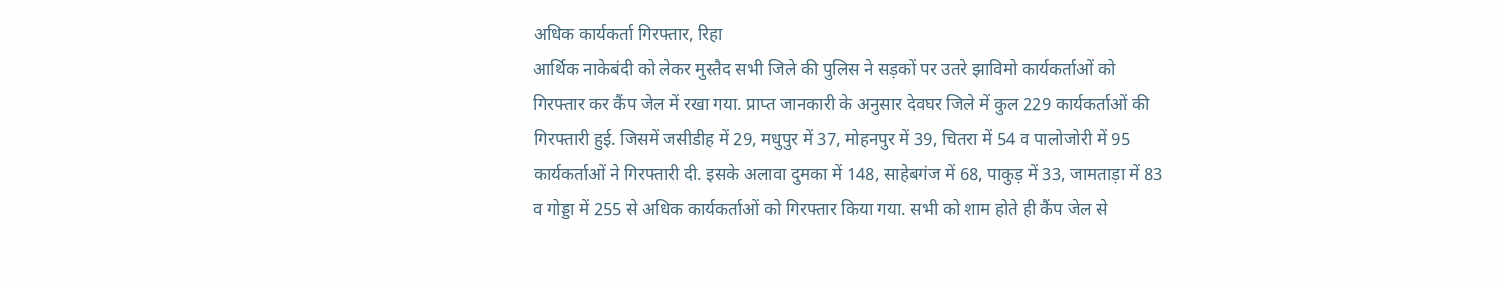अधिक कार्यकर्ता गिरफ्तार, रिहा
आर्थिक नाकेबंदी को लेकर मुस्तैद सभी जिले की पुलिस ने सड़कों पर उतरे झाविमो कार्यकर्ताओं को गिरफ्तार कर कैंप जेल में रखा गया. प्राप्त जानकारी के अनुसार देवघर जिले में कुल 229 कार्यकर्ताओं की गिरफ्तारी हुई. जिसमें जसीडीह में 29, मधुपुर में 37, मोहनपुर में 39, चितरा में 54 व पालोजोरी में 95 कार्यकर्ताओं ने गिरफ्तारी दी. इसके अलावा दुमका में 148, साहेबगंज में 68, पाकुड़ में 33, जामताड़ा में 83 व गोड्डा में 255 से अधिक कार्यकर्ताओं को गिरफ्तार किया गया. सभी को शाम होते ही कैंप जेल से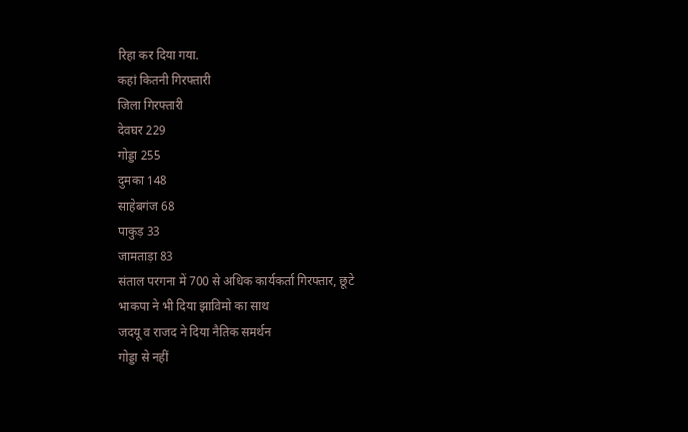रिहा कर दिया गया.
कहां कितनी गिरफ्तारी
जिला गिरफ्तारी
देवघर 229
गोड्डा 255
दुमका 148
साहेबगंज 68
पाकुड़ 33
जामताड़ा 83
संताल परगना में 700 से अधिक कार्यकर्ता गिरफ्तार, छूटे
भाकपा ने भी दिया झाविमो का साथ
जदयू व राजद ने दिया नैतिक समर्थन
गोड्डा से नहीं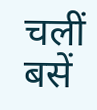चलीं बसें